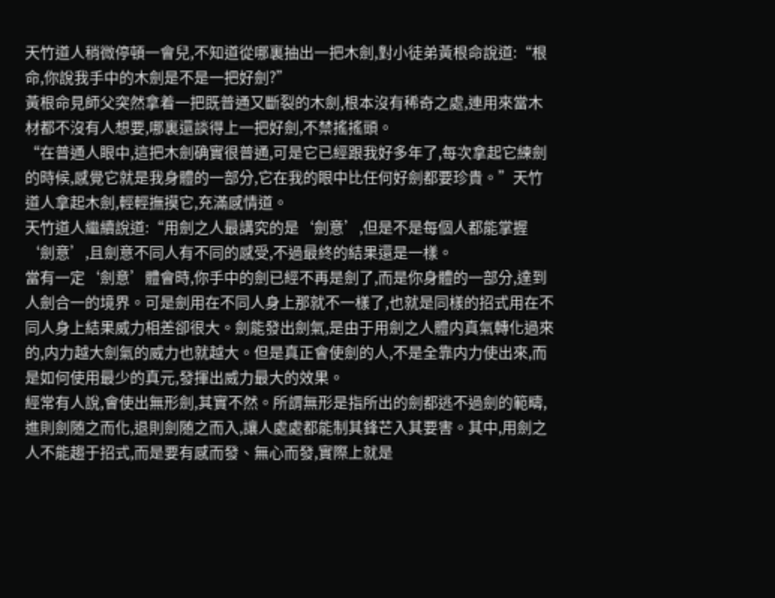天竹道人稍微停頓一會兒,不知道從哪裏抽出一把木劍,對小徒弟黃根命說道:“根命,你說我手中的木劍是不是一把好劍?”
黃根命見師父突然拿着一把既普通又斷裂的木劍,根本沒有稀奇之處,連用來當木材都不沒有人想要,哪裏還談得上一把好劍,不禁搖搖頭。
“在普通人眼中,這把木劍确實很普通,可是它已經跟我好多年了,每次拿起它練劍的時候,感覺它就是我身體的一部分,它在我的眼中比任何好劍都要珍貴。”天竹道人拿起木劍,輕輕撫摸它,充滿感情道。
天竹道人繼續說道:“用劍之人最講究的是‘劍意’,但是不是每個人都能掌握‘劍意’,且劍意不同人有不同的感受,不過最終的結果還是一樣。
當有一定‘劍意’體會時,你手中的劍已經不再是劍了,而是你身體的一部分,達到人劍合一的境界。可是劍用在不同人身上那就不一樣了,也就是同樣的招式用在不同人身上結果威力相差卻很大。劍能發出劍氣,是由于用劍之人體内真氣轉化過來的,内力越大劍氣的威力也就越大。但是真正會使劍的人,不是全靠内力使出來,而是如何使用最少的真元,發揮出威力最大的效果。
經常有人說,會使出無形劍,其實不然。所謂無形是指所出的劍都逃不過劍的範疇,進則劍随之而化,退則劍随之而入,讓人處處都能制其鋒芒入其要害。其中,用劍之人不能趨于招式,而是要有感而發、無心而發,實際上就是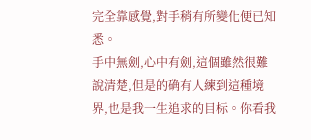完全靠感覺,對手稍有所變化便已知悉。
手中無劍,心中有劍,這個雖然很難說清楚,但是的确有人練到這種境界,也是我一生追求的目标。你看我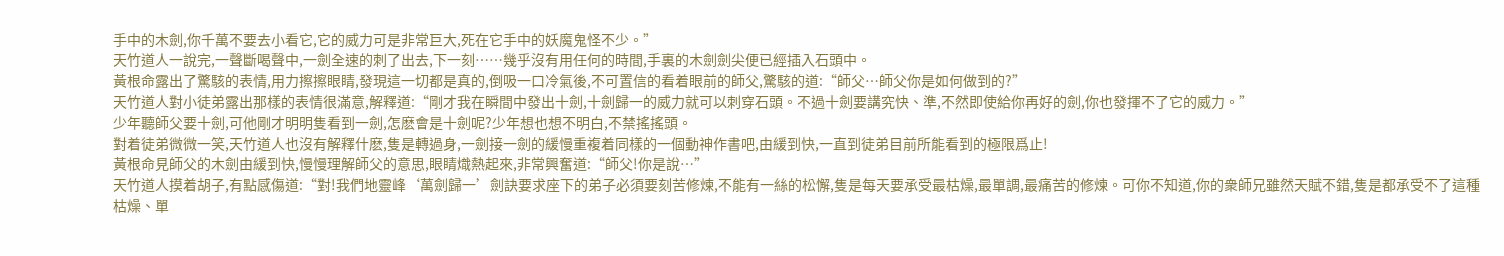手中的木劍,你千萬不要去小看它,它的威力可是非常巨大,死在它手中的妖魔鬼怪不少。”
天竹道人一說完,一聲斷喝聲中,一劍全速的刺了出去,下一刻……幾乎沒有用任何的時間,手裏的木劍劍尖便已經插入石頭中。
黃根命露出了驚駭的表情,用力擦擦眼睛,發現這一切都是真的,倒吸一口冷氣後,不可置信的看着眼前的師父,驚駭的道:“師父…師父你是如何做到的?”
天竹道人對小徒弟露出那樣的表情很滿意,解釋道:“剛才我在瞬間中發出十劍,十劍歸一的威力就可以刺穿石頭。不過十劍要講究快、準,不然即使給你再好的劍,你也發揮不了它的威力。”
少年聽師父要十劍,可他剛才明明隻看到一劍,怎麽會是十劍呢?少年想也想不明白,不禁搖搖頭。
對着徒弟微微一笑,天竹道人也沒有解釋什麽,隻是轉過身,一劍接一劍的緩慢重複着同樣的一個動神作書吧,由緩到快,一直到徒弟目前所能看到的極限爲止!
黃根命見師父的木劍由緩到快,慢慢理解師父的意思,眼睛熾熱起來,非常興奮道:“師父!你是說…”
天竹道人摸着胡子,有點感傷道:“對!我們地靈峰‘萬劍歸一’劍訣要求座下的弟子必須要刻苦修煉,不能有一絲的松懈,隻是每天要承受最枯燥,最單調,最痛苦的修煉。可你不知道,你的衆師兄雖然天賦不錯,隻是都承受不了這種枯燥、單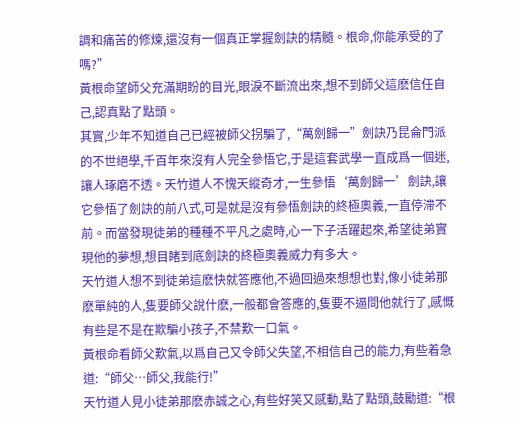調和痛苦的修煉,還沒有一個真正掌握劍訣的精髓。根命,你能承受的了嗎?”
黃根命望師父充滿期盼的目光,眼淚不斷流出來,想不到師父這麽信任自己,認真點了點頭。
其實,少年不知道自己已經被師父拐騙了,“萬劍歸一”劍訣乃昆侖門派的不世絕學,千百年來沒有人完全參悟它,于是這套武學一直成爲一個迷,讓人琢磨不透。天竹道人不愧天縱奇才,一生參悟‘萬劍歸一’劍訣,讓它參悟了劍訣的前八式,可是就是沒有參悟劍訣的終極奧義,一直停滞不前。而當發現徒弟的種種不平凡之處時,心一下子活躍起來,希望徒弟實現他的夢想,想目睹到底劍訣的終極奧義威力有多大。
天竹道人想不到徒弟這麽快就答應他,不過回過來想想也對,像小徒弟那麽單純的人,隻要師父說什麽,一般都會答應的,隻要不逼問他就行了,感慨有些是不是在欺騙小孩子,不禁歎一口氣。
黃根命看師父歎氣,以爲自己又令師父失望,不相信自己的能力,有些着急道:“師父…師父,我能行!”
天竹道人見小徒弟那麽赤誠之心,有些好笑又感動,點了點頭,鼓勵道:“根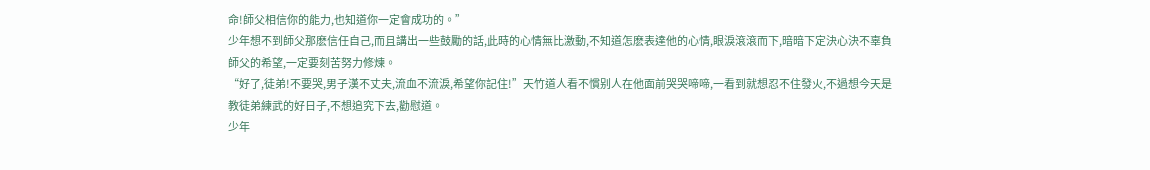命!師父相信你的能力,也知道你一定會成功的。”
少年想不到師父那麽信任自己,而且講出一些鼓勵的話,此時的心情無比激動,不知道怎麽表達他的心情,眼淚滾滾而下,暗暗下定決心決不辜負師父的希望,一定要刻苦努力修煉。
“好了,徒弟!不要哭,男子漢不丈夫,流血不流淚,希望你記住!”天竹道人看不慣别人在他面前哭哭啼啼,一看到就想忍不住發火,不過想今天是教徒弟練武的好日子,不想追究下去,勸慰道。
少年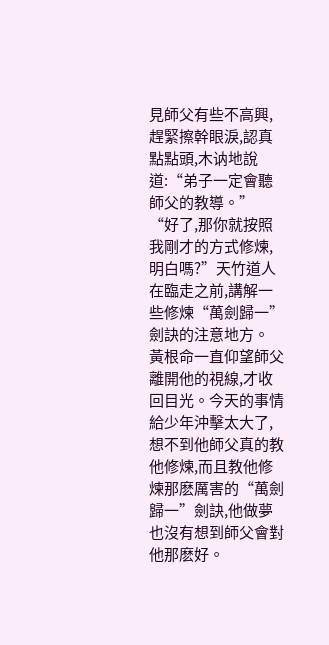見師父有些不高興,趕緊擦幹眼淚,認真點點頭,木讷地說道:“弟子一定會聽師父的教導。”
“好了,那你就按照我剛才的方式修煉,明白嗎?”天竹道人在臨走之前,講解一些修煉“萬劍歸一”劍訣的注意地方。
黃根命一直仰望師父離開他的視線,才收回目光。今天的事情給少年沖擊太大了,想不到他師父真的教他修煉,而且教他修煉那麽厲害的“萬劍歸一”劍訣,他做夢也沒有想到師父會對他那麽好。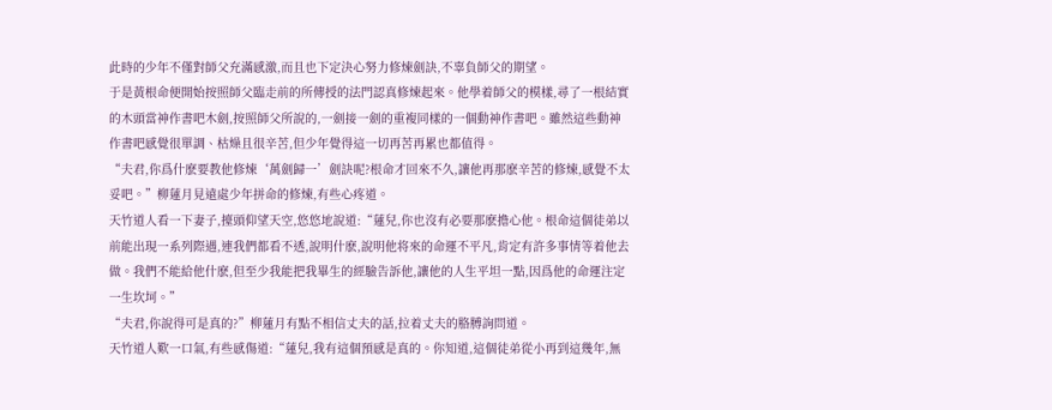此時的少年不僅對師父充滿感激,而且也下定決心努力修煉劍訣,不辜負師父的期望。
于是黃根命便開始按照師父臨走前的所傳授的法門認真修煉起來。他學着師父的模樣,尋了一根結實的木頭當神作書吧木劍,按照師父所說的,一劍接一劍的重複同樣的一個動神作書吧。雖然這些動神作書吧感覺很單調、枯燥且很辛苦,但少年覺得這一切再苦再累也都值得。
“夫君,你爲什麽要教他修煉‘萬劍歸一’劍訣呢?根命才回來不久,讓他再那麽辛苦的修煉,感覺不太妥吧。”柳蓮月見遠處少年拼命的修煉,有些心疼道。
天竹道人看一下妻子,擡頭仰望天空,悠悠地說道:“蓮兒,你也沒有必要那麽擔心他。根命這個徒弟以前能出現一系列際遇,連我們都看不透,說明什麽,說明他将來的命運不平凡,肯定有許多事情等着他去做。我們不能給他什麽,但至少我能把我畢生的經驗告訴他,讓他的人生平坦一點,因爲他的命運注定一生坎坷。”
“夫君,你說得可是真的?”柳蓮月有點不相信丈夫的話,拉着丈夫的胳膊詢問道。
天竹道人歎一口氣,有些感傷道:“蓮兒,我有這個預感是真的。你知道,這個徒弟從小再到這幾年,無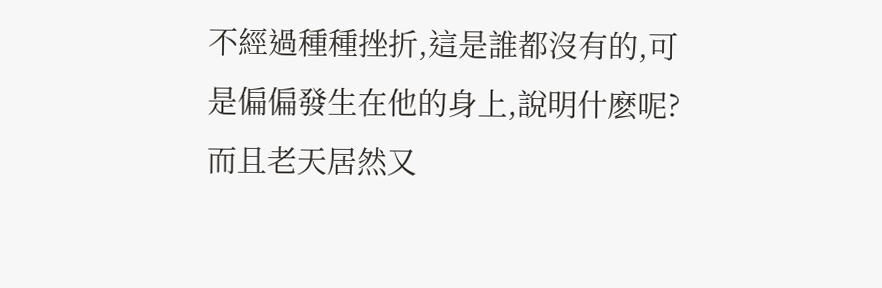不經過種種挫折,這是誰都沒有的,可是偏偏發生在他的身上,說明什麽呢?而且老天居然又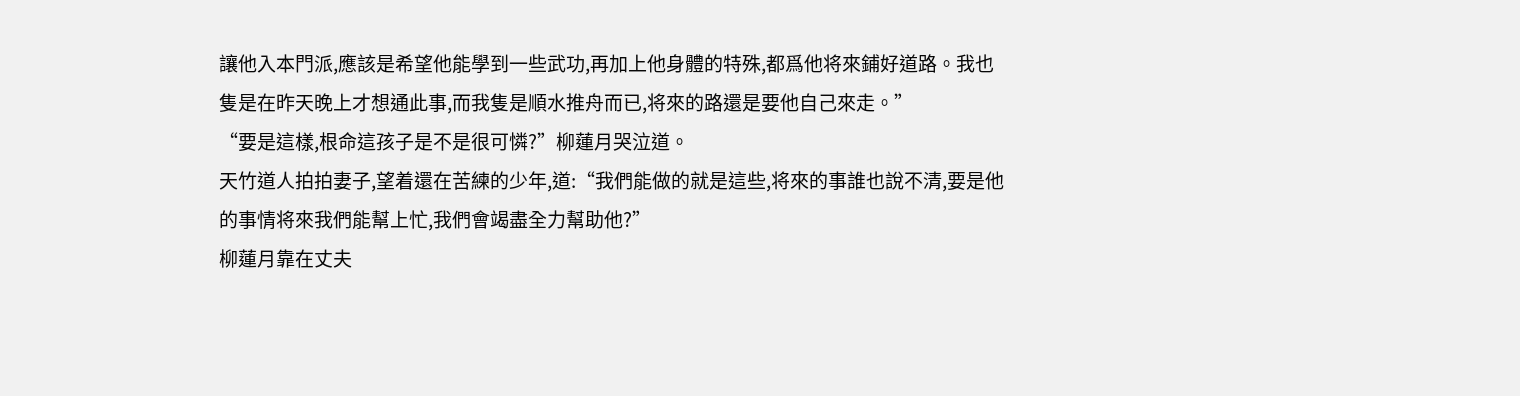讓他入本門派,應該是希望他能學到一些武功,再加上他身體的特殊,都爲他将來鋪好道路。我也隻是在昨天晚上才想通此事,而我隻是順水推舟而已,将來的路還是要他自己來走。”
“要是這樣,根命這孩子是不是很可憐?”柳蓮月哭泣道。
天竹道人拍拍妻子,望着還在苦練的少年,道:“我們能做的就是這些,将來的事誰也說不清,要是他的事情将來我們能幫上忙,我們會竭盡全力幫助他?”
柳蓮月靠在丈夫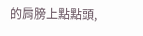的肩膀上點點頭,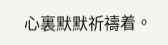心裏默默祈禱着。